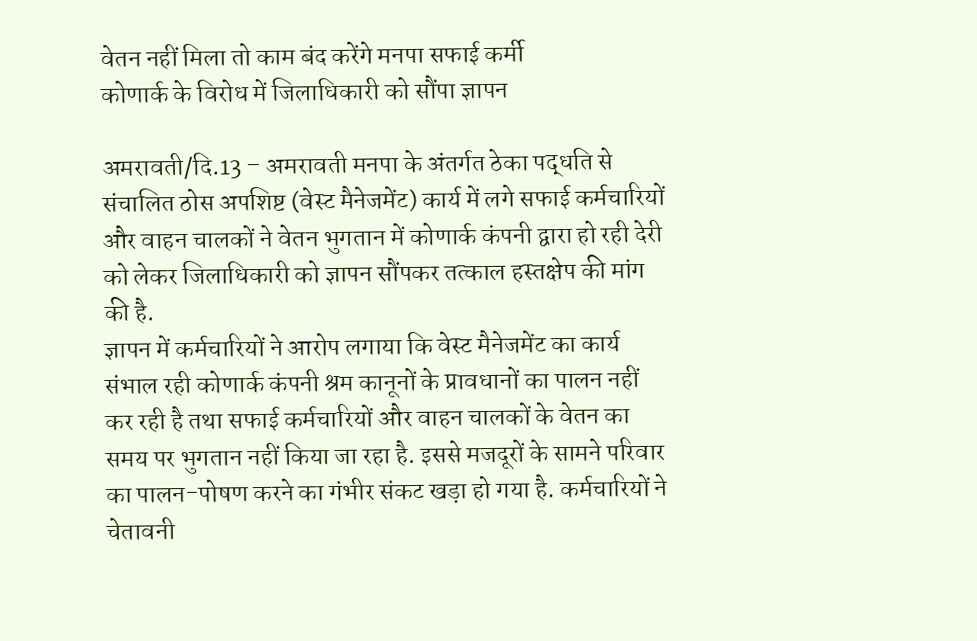वेतन नहीं मिला तो काम बंद करेंगे मनपा सफाई कर्मी
कोणार्क के विरोध में जिलाधिकारी को सौंपा ज्ञापन

अमरावती/दि.13 – अमरावती मनपा के अंतर्गत ठेका पद्धति से संचालित ठोस अपशिष्ट (वेस्ट मैनेजमेंट) कार्य में लगे सफाई कर्मचारियों और वाहन चालकों ने वेतन भुगतान में कोणार्क कंपनी द्वारा हो रही देरी को लेकर जिलाधिकारी को ज्ञापन सौंपकर तत्काल हस्तक्षेप की मांग की है.
ज्ञापन में कर्मचारियों ने आरोप लगाया कि वेस्ट मैनेजमेंट का कार्य संभाल रही कोणार्क कंपनी श्रम कानूनों के प्रावधानों का पालन नहीं कर रही है तथा सफाई कर्मचारियों और वाहन चालकों के वेतन का समय पर भुगतान नहीं किया जा रहा है. इससे मजदूरों के सामने परिवार का पालन-पोषण करने का गंभीर संकट खड़ा हो गया है. कर्मचारियों ने चेतावनी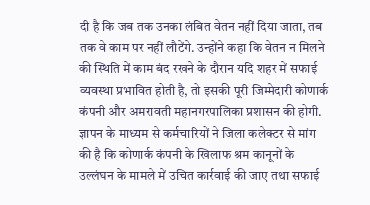दी है कि जब तक उनका लंबित वेतन नहीं दिया जाता, तब तक वे काम पर नहीं लौटेंगे. उन्होंने कहा कि वेतन न मिलने की स्थिति में काम बंद रखने के दौरान यदि शहर में सफाई व्यवस्था प्रभावित होती है, तो इसकी पूरी जिम्मेदारी कोणार्क कंपनी और अमरावती महानगरपालिका प्रशासन की होगी. ज्ञापन के माध्यम से कर्मचारियों ने जिला कलेक्टर से मांग की है कि कोणार्क कंपनी के खिलाफ श्रम कानूनों के उल्लंघन के मामले में उचित कार्रवाई की जाए तथा सफाई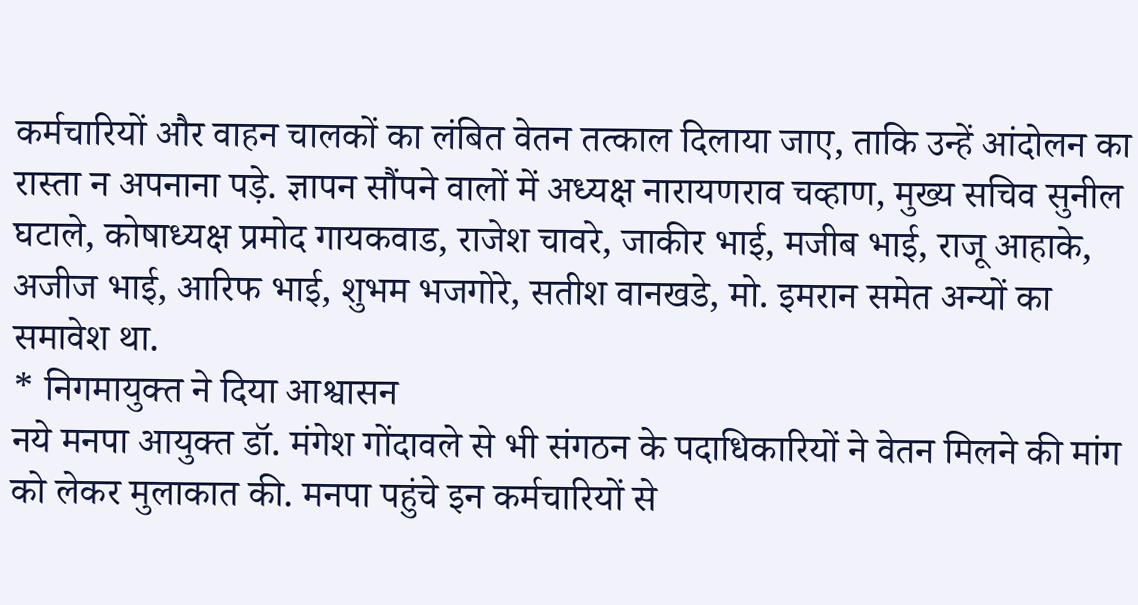कर्मचारियों और वाहन चालकों का लंबित वेतन तत्काल दिलाया जाए, ताकि उन्हें आंदोलन का रास्ता न अपनाना पड़े. ज्ञापन सौंपने वालों में अध्यक्ष नारायणराव चव्हाण, मुख्य सचिव सुनील घटाले, कोषाध्यक्ष प्रमोद गायकवाड, राजेश चावरे, जाकीर भाई, मजीब भाई, राजू आहाके, अजीज भाई, आरिफ भाई, शुभम भजगोरे, सतीश वानखडे, मो. इमरान समेत अन्यों का समावेश था.
* निगमायुक्त ने दिया आश्वासन
नये मनपा आयुक्त डॉ. मंगेश गोंदावले से भी संगठन के पदाधिकारियों ने वेतन मिलने की मांग को लेकर मुलाकात की. मनपा पहुंचे इन कर्मचारियों से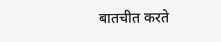बातचीत करते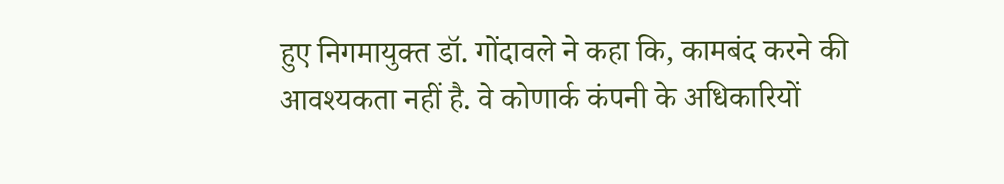हुए निगमायुक्त डॉ. गोंदावले ने कहा कि, कामबंद करने की आवश्यकता नहीं है. वे कोणार्क कंपनी के अधिकारियों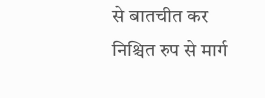से बातचीत कर निश्चित रुप से मार्ग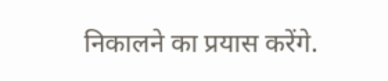निकालने का प्रयास करेंगे.